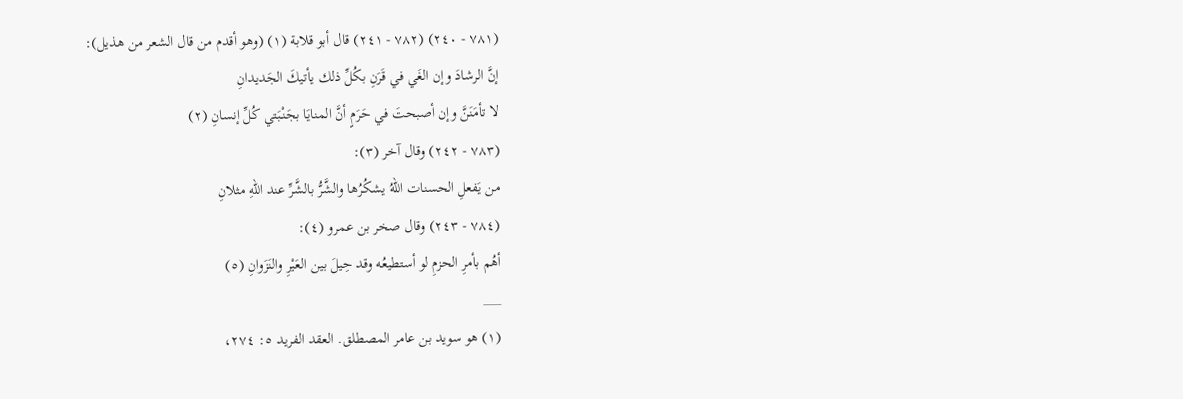(٧٨١ - ٢٤٠) (٧٨٢ - ٢٤١) قال أبو قلابة (١) (وهو أقدم من قال الشعر من هذيل):
إنَّ الرشادَ وإن الغَي في قَرَنِ بكُلِّ ذلك يأتيكَ الجَديدانِ
لا تأمَنَنَّ وإن أصبحتَ في حَرَمٍ أنَّ المنايَا بجَنْبَتي كُلِّ إنسانِ (٢)
(٧٨٣ - ٢٤٢) وقال آخر (٣):
من يَفعلِ الحسنات اللهُ يشكُرُها والشَّرُّ بالشَّرِّ عند اللهِ مثلانِ
(٧٨٤ - ٢٤٣) وقال صخر بن عمرو (٤):
أهُم بأمرِ الحزمِ لو أستطيعُه وقد حِيلَ بين العَيْرِ والنَزَوانِ (٥)
___
(١) هو سويد بن عامر المصطلق. العقد الفريد ٥: ٢٧٤،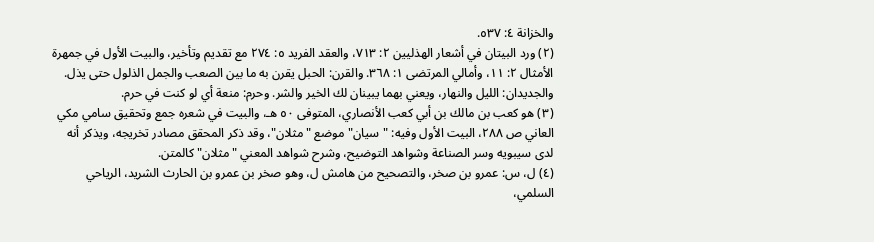والخزانة ٤: ٥٣٧.
(٢) ورد البيتان في أشعار الهذليين ٢: ٧١٣، والعقد الفريد ٥: ٢٧٤ مع تقديم وتأخير، والبيت الأول في جمهرة الأمثال ٢: ١١، وأمالي المرتضى ١: ٣٦٨. والقرن: الحبل يقرن به ما بين الصعب والجمل الذلول حتى يذل. والجديدان: الليل والنهار، ويعني بهما يبينان لك الخير والشر. وحرم: منعة أي لو كنت في حرم.
(٣) هو كعب بن مالك بن أبي كعب الأنصاري، المتوفى ٥٠ هـ، والبيت في شعره جمع وتحقيق سامي مكي العاني ص ٢٨٨، البيت الأول وفيه: "سيان" موضع "مثلان"، وقد ذكر المحقق مصادر تخريجه، ويذكر أنه لدى سيبويه وسر الصناعة وشواهد التوضيح، وشرح شواهد المعني "مثلان" كالمتن.
(٤) ل، س: عمرو بن صخر، والتصحيح من هامش ل، وهو صخر بن عمرو بن الحارث الشريد، الرياحي السلمي،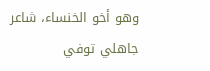وهو أخو الخنساء، شاعر جاهلي توفي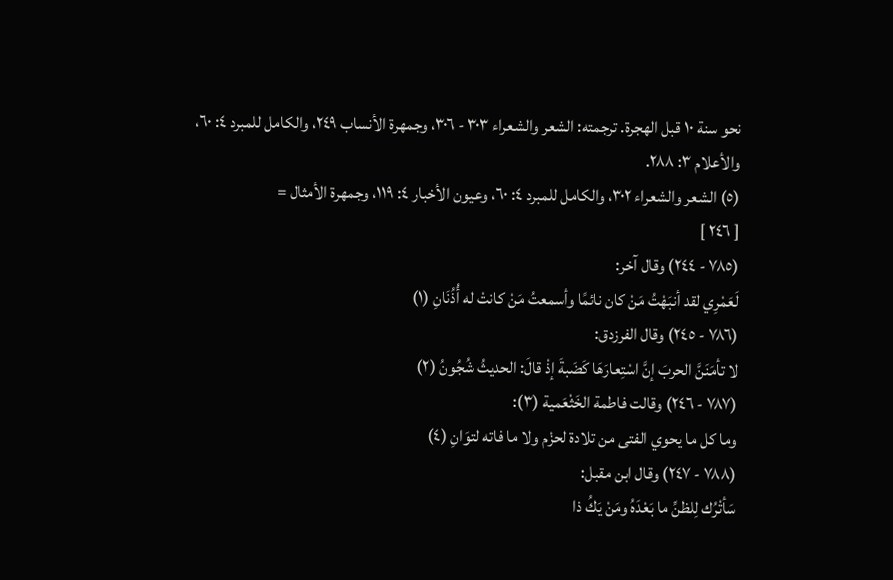نحو سنة ١٠ قبل الهجرة. ترجمته: الشعر والشعراء ٣٠٣ - ٣٠٦، وجمهرة الأنساب ٢٤٩، والكامل للمبرد ٤: ٦٠، والأعلام ٣: ٢٨٨.
(٥) الشعر والشعراء ٣٠٢، والكامل للمبرد ٤: ٦٠، وعيون الأخبار ٤: ١١٩، وجمهرة الأمثال =
[ ٢٤٦ ]
(٧٨٥ - ٢٤٤) وقال آخر:
لَعَمْرِي لقد أنبَهْتُ مَنْ كان نائمًا وأسمعتُ مَنْ كانتْ له أُذُنَانِ (١)
(٧٨٦ - ٢٤٥) وقال الفرزدق:
لا تأمَنَنَّ الحربَ إنَّ اسْتِعارَهَا كَضَبةَ إذْ قالَ: الحديثُ شُجُونُ (٢)
(٧٨٧ - ٢٤٦) وقالت فاطمة الخَثْعَمية (٣):
وما كل ما يحوي الفتى من تلادة لحزْم ولا ما فاته لتوَانِ (٤)
(٧٨٨ - ٢٤٧) وقال ابن مقبل:
سَأتْرُك لِلظنِّ ما بَعْدَهُ ومَنْ يَكُ ذا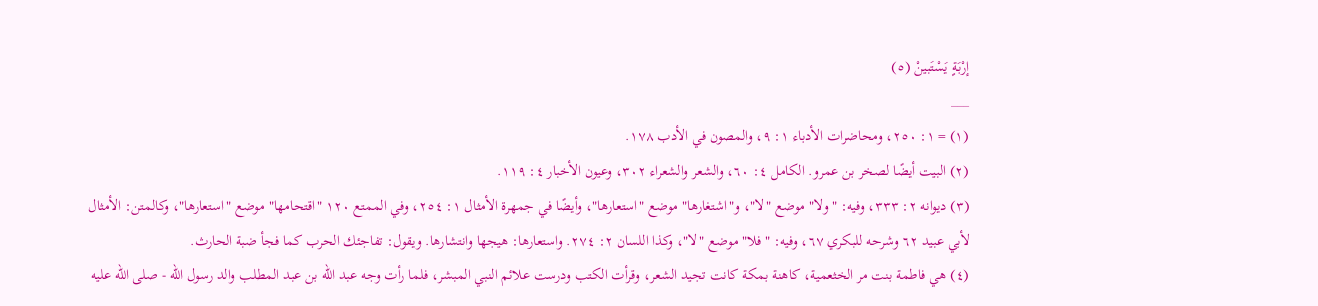إرْبَةٍ يَسْتَبينْ (٥)
___
(١) = ١: ٢٥٠، ومحاضرات الأدباء ١: ٩، والمصون في الأدب ١٧٨.
(٢) البيت أيضًا لصخر بن عمرو. الكامل ٤: ٦٠، والشعر والشعراء ٣٠٢، وعيون الأخبار ٤: ١١٩.
(٣) ديوانه ٢: ٣٣٣، وفيه: "ولا" موضع "لا"، و"اشتغارها" موضع "استعارها"، وأيضًا في جمهرة الأمثال ١: ٢٥٤، وفي الممتع ١٢٠ "اقتحامها" موضع "استعارها"، وكالمتن: الأمثال لأبي عبيد ٦٢ وشرحه للبكري ٦٧، وفيه: "فلا" موضع "لا"، وكذا اللسان ٢: ٢٧٤. واستعارها: هيجها وانتشارها. ويقول: تفاجئك الحرب كما فجأ ضبة الحارث.
(٤) هي فاطمة بنت مر الخثعمية، كاهنة بمكة كانت تجيد الشعر، وقرأت الكتب ودرست علائم النبي المبشر، فلما رأت وجه عبد الله بن عبد المطلب والد رسول الله - صلى الله عليه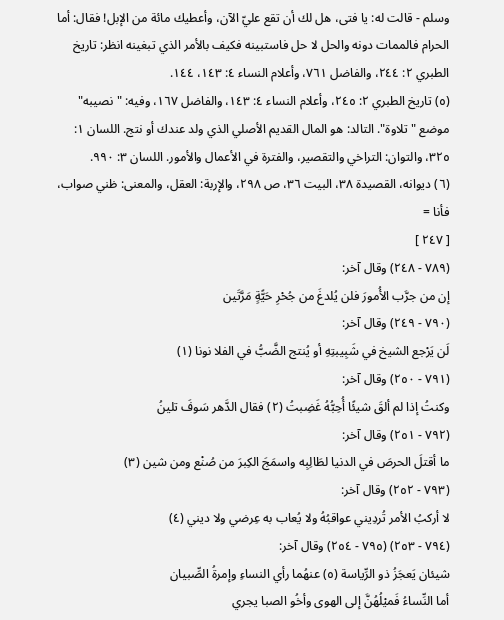وسلم - قالت له: يا فتى، هل لك أن تقع عليّ الآن، وأعطيك مائة من الإبل! فقال: أما الحرام فالممات دونه والحل لا حل فاستبينه فكيف بالأمر الذي تبغينه انظر: تاريخ الطبري ٢: ٢٤٤، والفاضل ٧٦١، وأعلام النساء ٤: ١٤٣، ١٤٤.
(٥) تاريخ الطبري ٢: ٢٤٥، وأعلام النساء ٤: ١٤٣، والفاضل ١٦٧، وفيه: "نصيبه" موضع "تلاوة". التالد: هو المال القديم الأصلي الذي ولد عندك أو نتج. اللسان ١: ٣٢٥، والتوان: التراخي والتقصير، والفترة في الأعمال والأمور. اللسان ٣: ٩٩٠.
(٦) ديوانه، القصيدة ٣٨، البيت ٣٦، ص ٢٩٨، والإربة: العقل، والمعنى: ظني صواب، فأنا =
[ ٢٤٧ ]
(٧٨٩ - ٢٤٨) وقال آخر:
إن من جرَّب الأُمورَ فلن يُلدغَ من جُحْرِ حَيًّةٍ مَرَّتَين
(٧٩٠ - ٢٤٩) وقال آخر:
لَن يَرْجع الشيخ في شَبِيبتِهِ أو يُنتج الضَّبُّ في الفلا نونا (١)
(٧٩١ - ٢٥٠) وقال آخر:
وكنتُ إذا لم ألقَ شيئًا أُحِبُّهُ غَضِبتُ (٢) فقال الدَّهر سَوفَ تلينُ
(٧٩٢ - ٢٥١) وقال آخر:
ما أقتلَ الحرصَ في الدنيا لطَالِبِه واسمَجَ الكِبرَ من صُنْع ومن شين (٣)
(٧٩٣ - ٢٥٢) وقال آخر:
لا أركبُ الأمر تُردِيني عواقبُهُ ولا يُعاب به عِرضي ولا ديني (٤)
(٧٩٤ - ٢٥٣) (٧٩٥ - ٢٥٤) وقال آخر:
شيئان يَعجَزُ ذو الرِّياسة (٥) عنهُما رأي النساءِ وإمرةُ الصِّبيان
أما النِّساءُ فَميْلُهُنَّ إلى الهوى وأخُو الصبا يجري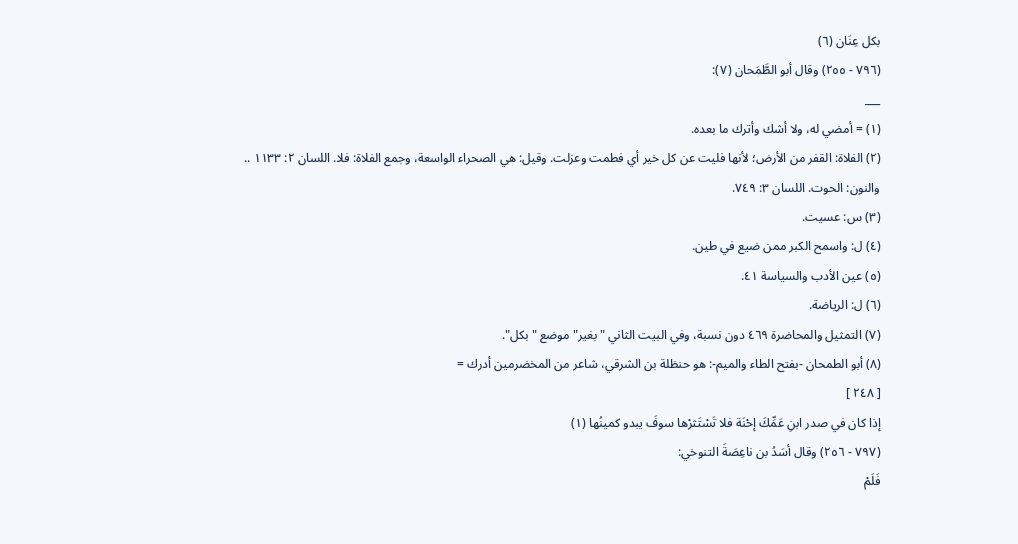بكل عِنَان (٦)
(٧٩٦ - ٢٥٥) وقال أبو الطَّمَحان (٧):
___
(١) = أمضي له، ولا أشك وأترك ما بعده.
(٢) الفلاة: القفر من الأرض؛ لأنها فليت عن كل خير أي فطمت وعزلت. وقيل: هي الصحراء الواسعة، وجمع الفلاة: فلا. اللسان ٢: ١١٣٣ .. والنون: الحوت. اللسان ٣: ٧٤٩.
(٣) س: عسيت.
(٤) ل: واسمح الكبر ممن ضيع في طين.
(٥) عين الأدب والسياسة ٤١.
(٦) ل: الرياضة.
(٧) التمثيل والمحاضرة ٤٦٩ دون نسبة، وفي البيت الثاني "بغير" موضع "بكل".
(٨) أبو الطمحان -بفتح الطاء والميم-: هو حنظلة بن الشرقي، شاعر من المخضرمين أدرك =
[ ٢٤٨ ]
إذا كان في صدر ابنِ عَمِّكَ إحْنَة فلا تَسْتَثرْها سوفَ يبدو كمينُها (١)
(٧٩٧ - ٢٥٦) وقال أسَدُ بن ناعِصَةَ التنوخي:
فَلَمْ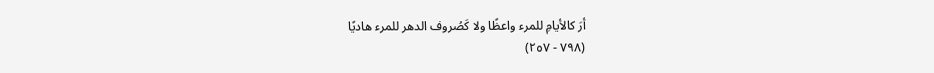أرَ كالأيامِ للمرء واعظًا ولا كَصُروف الدهر للمرء هاديًا
(٧٩٨ - ٢٥٧)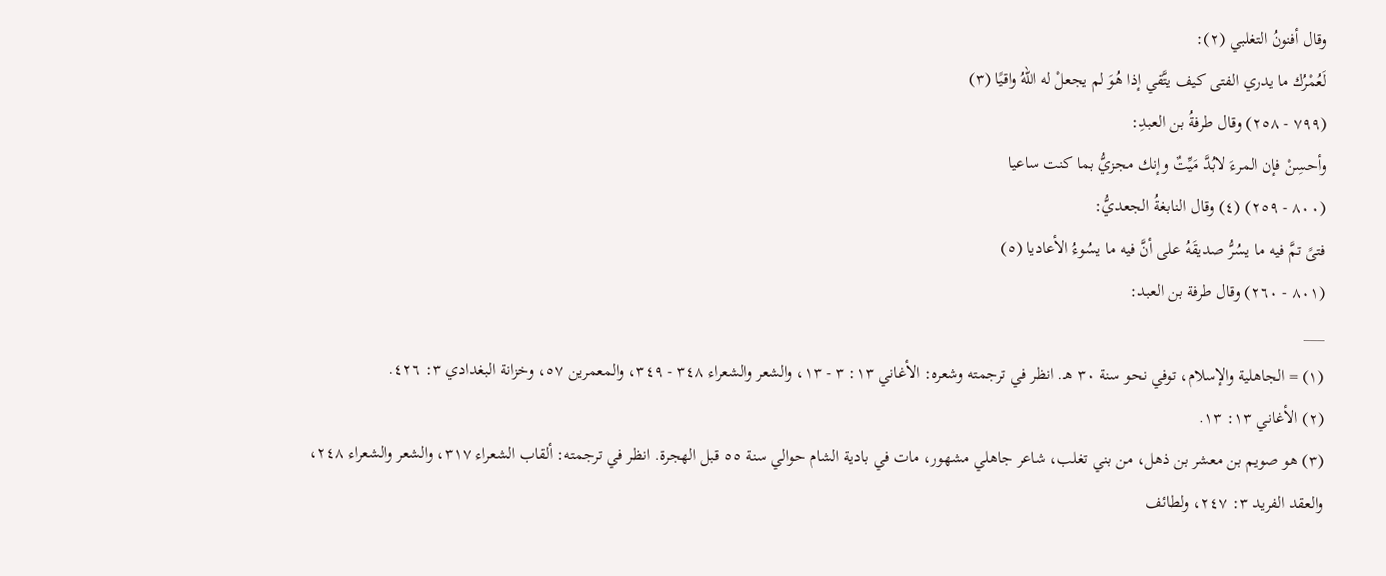وقال أفنونُ التغلبي (٢):
لَعُمْرُك ما يدري الفتى كيف يتَّقي إذا هُوَ لم يجعلْ له اللهُ واقيًا (٣)
(٧٩٩ - ٢٥٨) وقال طرفةُ بن العبدِ:
وأحسِنْ فإن المرءَ لابُدَّ مَيِّتٌ وإنك مجزيُّ بما كنت ساعيا
(٨٠٠ - ٢٥٩) (٤) وقال النابغةُ الجعديُّ:
فتىً تمَّ فيه ما يسُرُّ صديقَهُ على أنَّ فيه ما يسُوءُ الأعاديا (٥)
(٨٠١ - ٢٦٠) وقال طرفة بن العبد:
___
(١) = الجاهلية والإسلام، توفي نحو سنة ٣٠ هـ. انظر في ترجمته وشعره: الأغاني ١٣: ٣ - ١٣، والشعر والشعراء ٣٤٨ - ٣٤٩، والمعمرين ٥٧، وخزانة البغدادي ٣: ٤٢٦.
(٢) الأغاني ١٣: ١٣.
(٣) هو صويم بن معشر بن ذهل، من بني تغلب، شاعر جاهلي مشهور، مات في بادية الشام حوالي سنة ٥٥ قبل الهجرة. انظر في ترجمته: ألقاب الشعراء ٣١٧، والشعر والشعراء ٢٤٨، والعقد الفريد ٣: ٢٤٧، ولطائف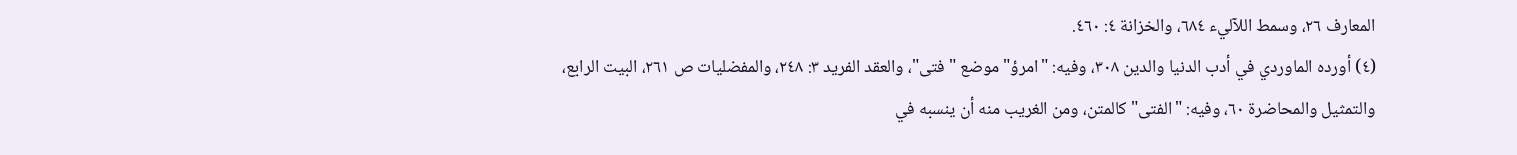المعارف ٢٦، وسمط اللآليء ٦٨٤، والخزانة ٤: ٤٦٠.
(٤) أورده الماوردي في أدب الدنيا والدين ٣٠٨، وفيه: "امرؤ" موضع "فتى"، والعقد الفريد ٣: ٢٤٨، والمفضليات ص ٢٦١، البيت الرابع، والتمثيل والمحاضرة ٦٠، وفيه: "الفتى" كالمتن، ومن الغريب منه أن ينسبه في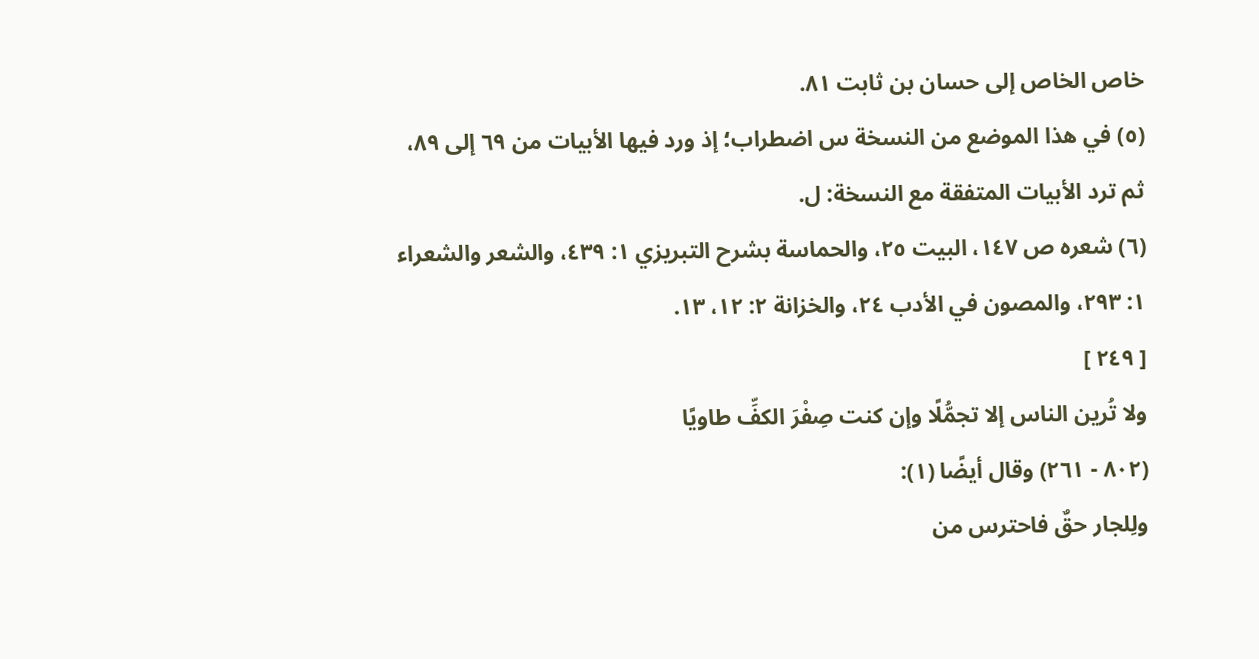خاص الخاص إلى حسان بن ثابت ٨١.
(٥) في هذا الموضع من النسخة س اضطراب؛ إذ ورد فيها الأبيات من ٦٩ إلى ٨٩، ثم ترد الأبيات المتفقة مع النسخة: ل.
(٦) شعره ص ١٤٧، البيت ٢٥، والحماسة بشرح التبريزي ١: ٤٣٩، والشعر والشعراء ١: ٢٩٣، والمصون في الأدب ٢٤، والخزانة ٢: ١٢، ١٣.
[ ٢٤٩ ]
ولا تُرين الناس إلا تجمُّلًا وإن كنت صِفْرَ الكفِّ طاويًا
(٨٠٢ - ٢٦١) وقال أيضًا (١):
ولِلجار حقٌ فاحترس من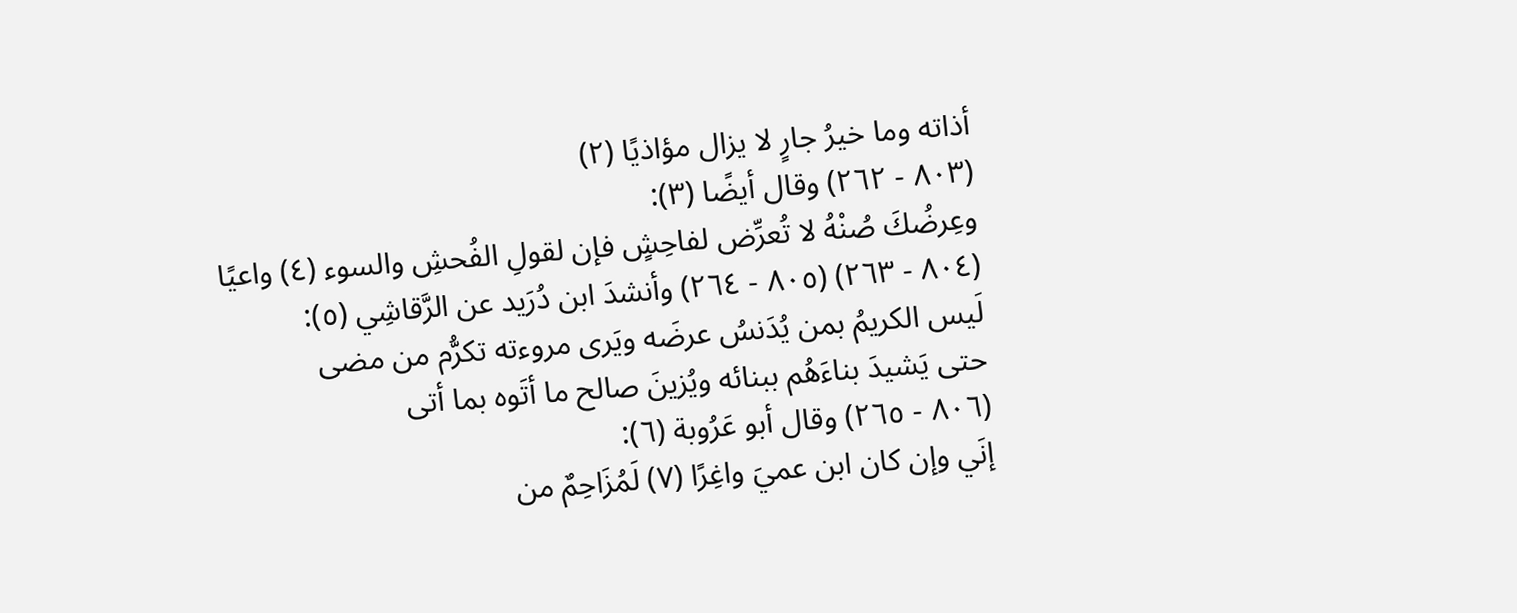أذاته وما خيرُ جارٍ لا يزال مؤاذيًا (٢)
(٨٠٣ - ٢٦٢) وقال أيضًا (٣):
وعِرضُكَ صُنْهُ لا تُعرِّض لفاحِشٍ فإن لقولِ الفُحشِ والسوء (٤) واعيًا
(٨٠٤ - ٢٦٣) (٨٠٥ - ٢٦٤) وأنشدَ ابن دُرَيد عن الرَّقاشِي (٥):
لَيس الكريمُ بمن يُدَنسُ عرضَه ويَرى مروءته تكرُّم من مضى
حتى يَشيدَ بناءَهُم ببنائه ويُزينَ صالح ما أتَوه بما أتى
(٨٠٦ - ٢٦٥) وقال أبو عَرُوبة (٦):
إنَي وإن كان ابن عميَ واغِرًا (٧) لَمُزَاحِمٌ من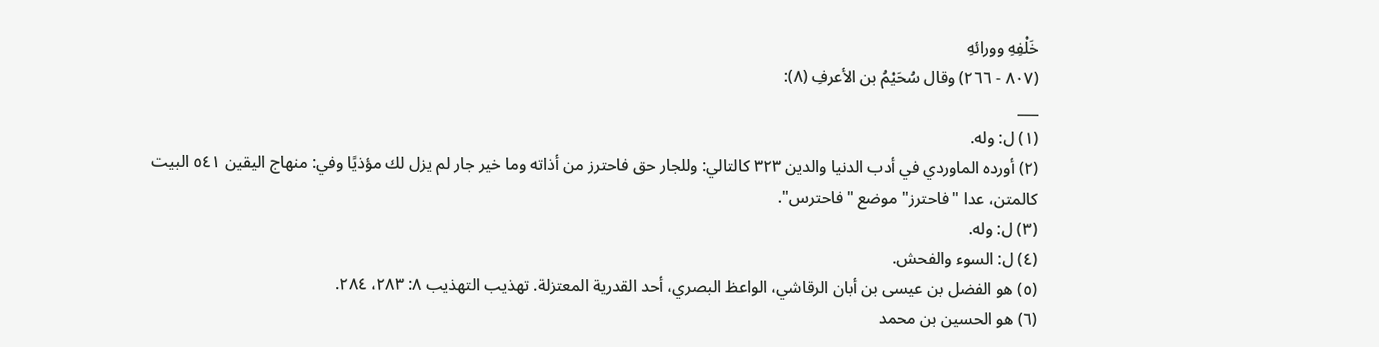خَلْفِهِ وورائهِ
(٨٠٧ - ٢٦٦) وقال سُحَيْمُ بن الأعرفِ (٨):
___
(١) ل: وله.
(٢) أورده الماوردي في أدب الدنيا والدين ٣٢٣ كالتالي: وللجار حق فاحترز من أذاته وما خير جار لم يزل لك مؤذيًا وفي: منهاج اليقين ٥٤١ البيت كالمتن، عدا "فاحترز" موضع "فاحترس".
(٣) ل: وله.
(٤) ل: السوء والفحش.
(٥) هو الفضل بن عيسى بن أبان الرقاشي، الواعظ البصري، أحد القدرية المعتزلة. تهذيب التهذيب ٨: ٢٨٣، ٢٨٤.
(٦) هو الحسين بن محمد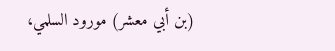(بن أبي معشر) مورود السلمي،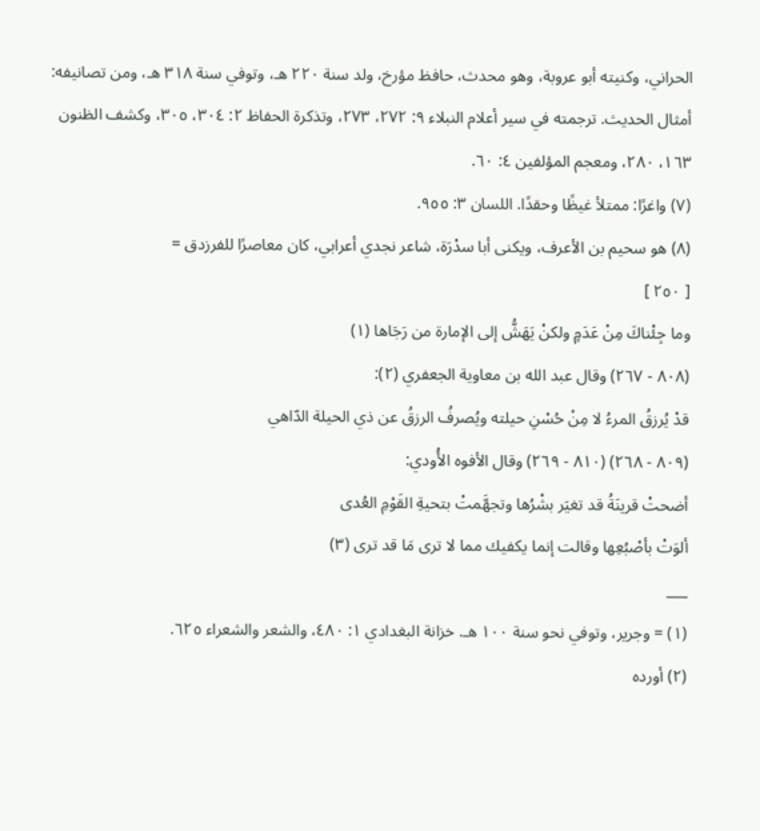الحراني، وكنيته أبو عروبة، وهو محدث، حافظ مؤرخ، ولد سنة ٢٢٠ هـ، وتوفي سنة ٣١٨ هـ، ومن تصانيفه: أمثال الحديث. ترجمته في سير أعلام النبلاء ٩: ٢٧٢، ٢٧٣، وتذكرة الحفاظ ٢: ٣٠٤، ٣٠٥، وكشف الظنون ١٦٣، ٢٨٠، ومعجم المؤلفين ٤: ٦٠.
(٧) واغرًا: ممتلأ غيظًا وحقدًا. اللسان ٣: ٩٥٥.
(٨) هو سحيم بن الأعرف، ويكنى أبا سدْرَة، شاعر نجدي أعرابي، كان معاصرًا للفرزدق =
[ ٢٥٠ ]
وما جِئْناكَ مِنْ عَدَمٍ ولكنْ يَهَشُّ إلى الإمارة من رَجَاها (١)
(٨٠٨ - ٢٦٧) وقال عبد الله بن معاوية الجعفري (٢):
قدْ يُرزقُ المرءُ لا مِنْ حُسْنِ حيلته ويُصرفُ الرزقُ عن ذي الحيلة الدّاهي
(٨٠٩ - ٢٦٨) (٨١٠ - ٢٦٩) وقال الأفوه الأُودي:
أضحتْ قرينَةُ قد تغيَر بشْرُها وتجهَّمتْ بتحيةِ القَوْمِ العُدى
ألوَتْ بأصْبُعِها وقالت إنما يكفيك مما لا ترى مَا قد ترى (٣)
___
(١) = وجرير، وتوفي نحو سنة ١٠٠ هـ. خزانة البغدادي ١: ٤٨٠، والشعر والشعراء ٦٢٥.
(٢) أورده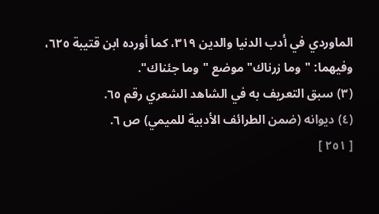الماوردي في أدب الدنيا والدين ٣١٩، كما أورده ابن قتيبة ٦٢٥، وفيهما: "وما زرناك" موضع "وما جئناك".
(٣) سبق التعريف به في الشاهد الشعري رقم ٦٥.
(٤) ديوانه (ضمن الطرائف الأدبية للميمي) ص ٦.
[ ٢٥١ ]